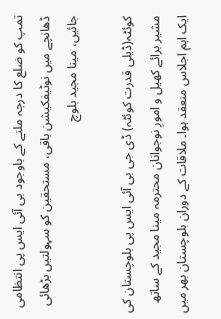تمپ کو ضلع کا درجہ ملنے کے باوجود بی آئی ایس پی انتظامی ڈھانچے میں نوٹیفکیشن باقی، مستحقین کو سہولتیں بڑھائی جائیں، مینا مجید بلوچ

کوئٹہ(ڈیلی قدرت کوئٹہ) ڈی جی بی آئی ایس پی بلوچستان کی مشیر برائے کھیل و امورِ نوجوانان محترمہ مینا مجید کے ساتھ ایک اہم اجلاس منعقد ہوا۔ ملاقات کے دوران بلوچستان بھر میں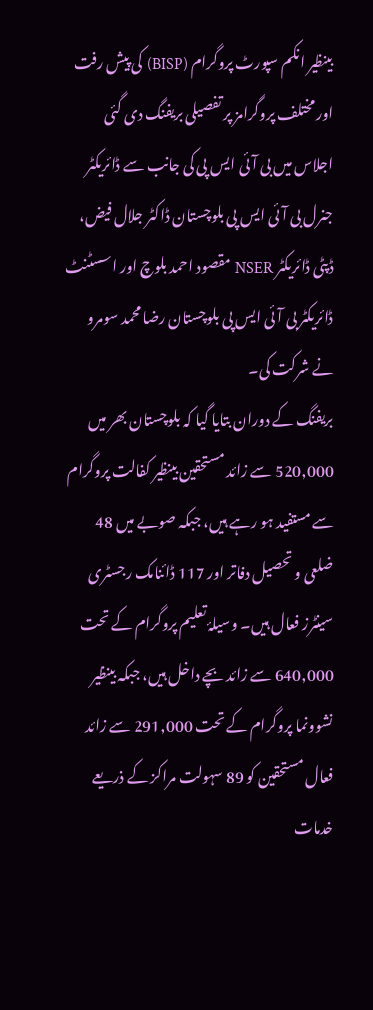بینظیر انکم سپورٹ پروگرام (BISP) کی پیش رفت اور مختلف پروگرامز پر تفصیلی بریفنگ دی گئی
اجلاس میں بی آئی ایس پی کی جانب سے ڈائریکٹر جنرل بی آئی ایس پی بلوچستان ڈاکٹر جلال فیض، ڈپٹی ڈائریکٹر NSER مقصود احمد بلوچ اور اسسٹنٹ ڈائریکٹر بی آئی ایس پی بلوچستان رضا محمد سومرو نے شرکت کی۔
بریفنگ کے دوران بتایا گیا کہ بلوچستان بھر میں 520,000 سے زائد مستحقین بینظیر کفالت پروگرام سے مستفید ہو رہے ہیں، جبکہ صوبے میں 48 ضلعی و تحصیل دفاتر اور 117 ڈائنامک رجسٹری سینٹرز فعال ہیں۔ وسیلۂ تعلیم پروگرام کے تحت 640,000 سے زائد بچے داخل ہیں، جبکہ بینظیر نشوونما پروگرام کے تحت 291,000 سے زائد فعال مستحقین کو 89 سہولت مراکز کے ذریعے خدمات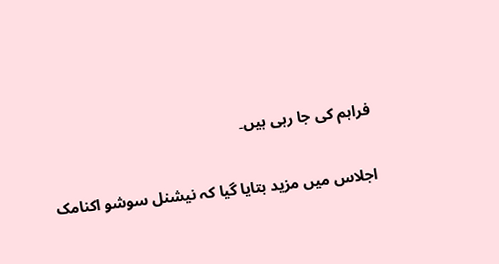فراہم کی جا رہی ہیں۔

اجلاس میں مزید بتایا گیا کہ نیشنل سوشو اکنامک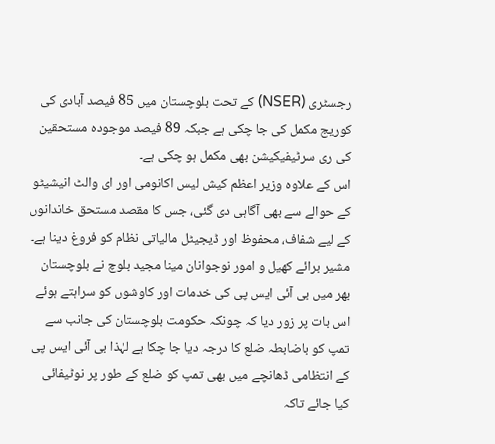رجسٹری (NSER) کے تحت بلوچستان میں 85 فیصد آبادی کی کوریج مکمل کی جا چکی ہے جبکہ 89 فیصد موجودہ مستحقین کی ری سرٹیفیکیشن بھی مکمل ہو چکی ہے۔
اس کے علاوہ وزیر اعظم کیش لیس اکانومی اور ای والٹ انیشیٹو کے حوالے سے بھی آگاہی دی گئی، جس کا مقصد مستحق خاندانوں کے لیے شفاف، محفوظ اور ڈیجیٹل مالیاتی نظام کو فروغ دینا ہے۔
مشیر برائے کھیل و امور نوجوانان مینا مجید بلوچ نے بلوچستان بھر میں بی آئی ایس پی کی خدمات اور کاوشوں کو سراہتے ہوئے اس بات پر زور دیا کہ چونکہ حکومت بلوچستان کی جانب سے تمپ کو باضابطہ ضلع کا درجہ دیا جا چکا ہے لہٰذا بی آئی ایس پی کے انتظامی ڈھانچے میں بھی تمپ کو ضلع کے طور پر نوٹیفائی کیا جائے تاکہ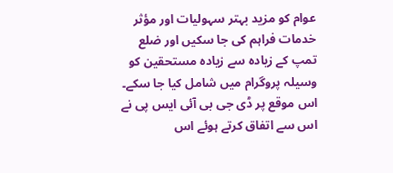عوام کو مزید بہتر سہولیات اور مؤثر خدمات فراہم کی جا سکیں اور ضلع تمپ کے زیادہ سے زیادہ مستحقین کو وسیلہ پروگرام میں شامل کیا جا سکے۔ اس موقع پر ڈی جی بی آئی ایس پی نے اس سے اتفاق کرتے ہوئے اس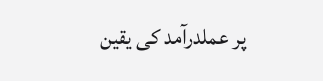پر عملدرآمد کی یقین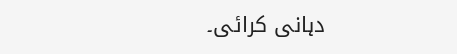دہانی کرائی۔